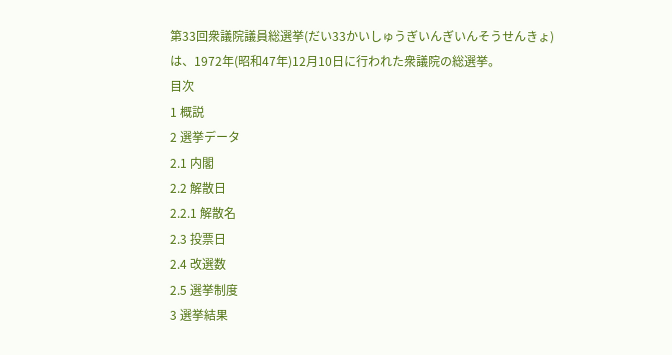第33回衆議院議員総選挙(だい33かいしゅうぎいんぎいんそうせんきょ)は、1972年(昭和47年)12月10日に行われた衆議院の総選挙。
目次
1 概説
2 選挙データ
2.1 内閣
2.2 解散日
2.2.1 解散名
2.3 投票日
2.4 改選数
2.5 選挙制度
3 選挙結果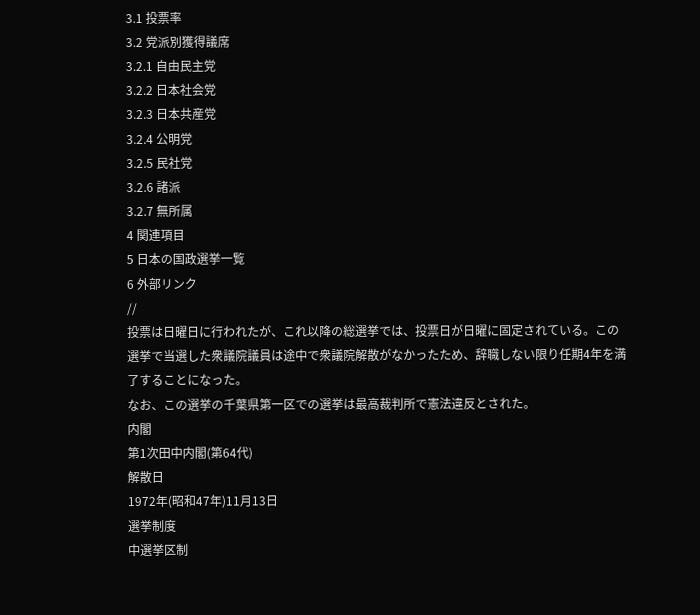3.1 投票率
3.2 党派別獲得議席
3.2.1 自由民主党
3.2.2 日本社会党
3.2.3 日本共産党
3.2.4 公明党
3.2.5 民社党
3.2.6 諸派
3.2.7 無所属
4 関連項目
5 日本の国政選挙一覧
6 外部リンク
//
投票は日曜日に行われたが、これ以降の総選挙では、投票日が日曜に固定されている。この選挙で当選した衆議院議員は途中で衆議院解散がなかったため、辞職しない限り任期4年を満了することになった。
なお、この選挙の千葉県第一区での選挙は最高裁判所で憲法違反とされた。
内閣
第1次田中内閣(第64代)
解散日
1972年(昭和47年)11月13日
選挙制度
中選挙区制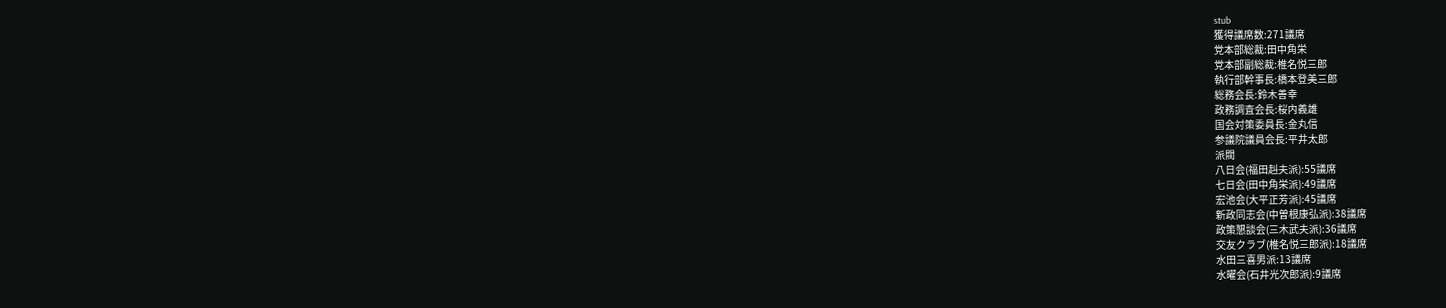stub
獲得議席数:271議席
党本部総裁:田中角栄
党本部副総裁:椎名悦三郎
執行部幹事長:橋本登美三郎
総務会長:鈴木善幸
政務調査会長:桜内義雄
国会対策委員長:金丸信
参議院議員会長:平井太郎
派閥
八日会(福田赳夫派):55議席
七日会(田中角栄派):49議席
宏池会(大平正芳派):45議席
新政同志会(中曽根康弘派):38議席
政策懇談会(三木武夫派):36議席
交友クラブ(椎名悦三郎派):18議席
水田三喜男派:13議席
水曜会(石井光次郎派):9議席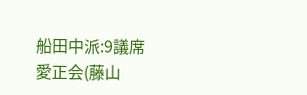船田中派:9議席
愛正会(藤山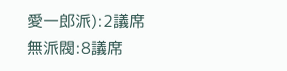愛一郎派):2議席
無派閥:8議席